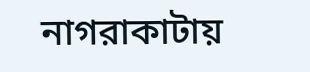নাগরাকাটায়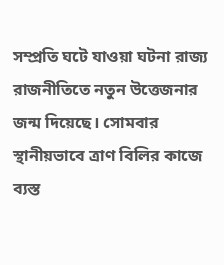সম্প্রতি ঘটে যাওয়া ঘটনা রাজ্য রাজনীতিতে নতুন উত্তেজনার জন্ম দিয়েছে। সোমবার স্থানীয়ভাবে ত্রাণ বিলির কাজে ব্যস্ত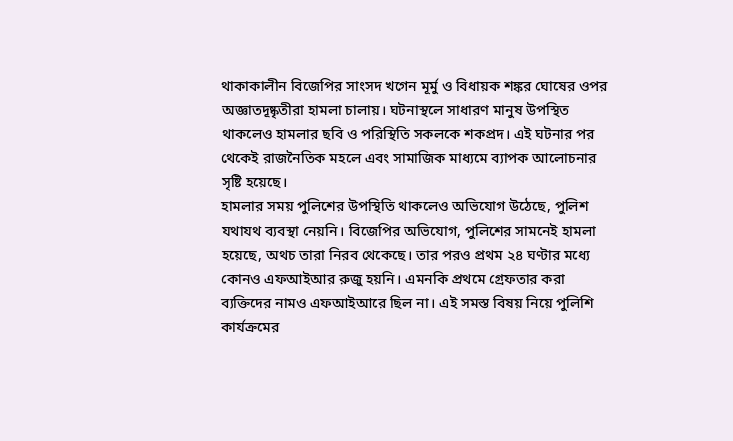থাকাকালীন বিজেপির সাংসদ খগেন মূর্মু ও বিধায়ক শঙ্কর ঘোষের ওপর অজ্ঞাতদূষ্কৃতীরা হামলা চালায়। ঘটনাস্থলে সাধারণ মানুষ উপস্থিত থাকলেও হামলার ছবি ও পরিস্থিতি সকলকে শকপ্রদ। এই ঘটনার পর থেকেই রাজনৈতিক মহলে এবং সামাজিক মাধ্যমে ব্যাপক আলোচনার সৃষ্টি হয়েছে।
হামলার সময় পুলিশের উপস্থিতি থাকলেও অভিযোগ উঠেছে, পুলিশ যথাযথ ব্যবস্থা নেয়নি। বিজেপির অভিযোগ, পুলিশের সামনেই হামলা হয়েছে, অথচ তারা নিরব থেকেছে। তার পরও প্রথম ২৪ ঘণ্টার মধ্যে কোনও এফআইআর রুজু হয়নি। এমনকি প্রথমে গ্রেফতার করা ব্যক্তিদের নামও এফআইআরে ছিল না। এই সমস্ত বিষয় নিয়ে পুলিশি কার্যক্রমের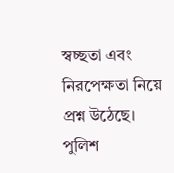স্বচ্ছতা এবং নিরপেক্ষতা নিয়ে প্রশ্ন উঠেছে।
পুলিশ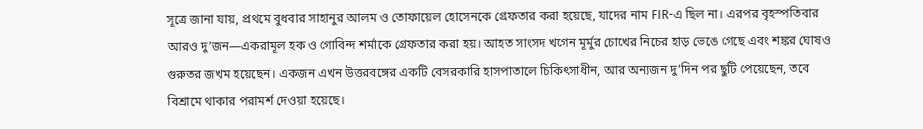সূত্রে জানা যায়, প্রথমে বুধবার সাহানুর আলম ও তোফায়েল হোসেনকে গ্রেফতার করা হয়েছে, যাদের নাম FIR-এ ছিল না। এরপর বৃহস্পতিবার আরও দু’জন—একরামূল হক ও গোবিন্দ শর্মাকে গ্রেফতার করা হয়। আহত সাংসদ খগেন মূর্মুর চোখের নিচের হাড় ভেঙে গেছে এবং শঙ্কর ঘোষও গুরুতর জখম হয়েছেন। একজন এখন উত্তরবঙ্গের একটি বেসরকারি হাসপাতালে চিকিৎসাধীন, আর অন্যজন দু’দিন পর ছুটি পেয়েছেন, তবে বিশ্রামে থাকার পরামর্শ দেওয়া হয়েছে।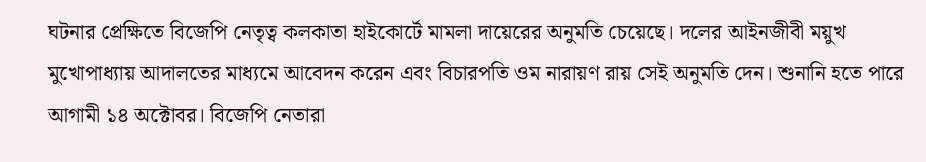ঘটনার প্রেক্ষিতে বিজেপি নেতৃত্ব কলকাতা হাইকোর্টে মামলা দায়েরের অনুমতি চেয়েছে। দলের আইনজীবী ময়ুখ মুখোপাধ্যায় আদালতের মাধ্যমে আবেদন করেন এবং বিচারপতি ওম নারায়ণ রায় সেই অনুমতি দেন। শুনানি হতে পারে আগামী ১৪ অক্টোবর। বিজেপি নেতারা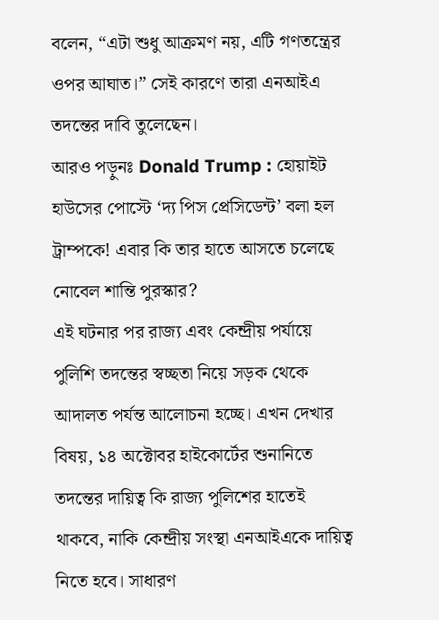বলেন, “এটা শুধু আক্রমণ নয়, এটি গণতন্ত্রের ওপর আঘাত।” সেই কারণে তারা এনআইএ তদন্তের দাবি তুলেছেন।
আরও পড়ুনঃ Donald Trump : হোয়াইট হাউসের পোস্টে ‘দ্য পিস প্রেসিডেন্ট’ বলা হল ট্রাম্পকে! এবার কি তার হাতে আসতে চলেছে নোবেল শান্তি পুরস্কার?
এই ঘটনার পর রাজ্য এবং কেন্দ্রীয় পর্যায়ে পুলিশি তদন্তের স্বচ্ছতা নিয়ে সড়ক থেকে আদালত পর্যন্ত আলোচনা হচ্ছে। এখন দেখার বিষয়, ১৪ অক্টোবর হাইকোর্টের শুনানিতে তদন্তের দায়িত্ব কি রাজ্য পুলিশের হাতেই থাকবে, নাকি কেন্দ্রীয় সংস্থা এনআইএকে দায়িত্ব নিতে হবে। সাধারণ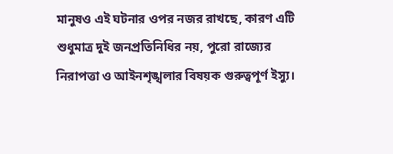মানুষও এই ঘটনার ওপর নজর রাখছে, কারণ এটি শুধুমাত্র দুই জনপ্রতিনিধির নয়, পুরো রাজ্যের নিরাপত্তা ও আইনশৃঙ্খলার বিষয়ক গুরুত্বপূর্ণ ইস্যু।